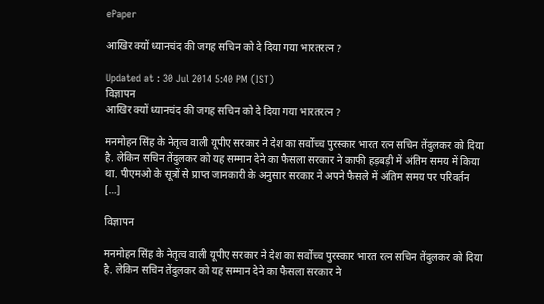ePaper

आखिर क्यों ध्यानचंद की जगह सचिन को दे दिया गया भारतरत्न ?

Updated at : 30 Jul 2014 5:40 PM (IST)
विज्ञापन
आखिर क्यों ध्यानचंद की जगह सचिन को दे दिया गया भारतरत्न ?

मनमोहन सिंह के नेतृत्व वाली यूपीए सरकार ने देश का सर्वोच्च पुरस्कार भारत रत्न सचिन तेंदुलकर को दिया है. लेकिन सचिन तेंदुलकर को यह सम्मान देने का फैसला सरकार ने काफी हड़बड़ी में अंतिम समय में किया था. पीएमओ के सूत्रों से प्राप्त जानकारी के अनुसार सरकार ने अपने फैसले में अंतिम समय पर परिवर्तन […]

विज्ञापन

मनमोहन सिंह के नेतृत्व वाली यूपीए सरकार ने देश का सर्वोच्च पुरस्कार भारत रत्न सचिन तेंदुलकर को दिया है. लेकिन सचिन तेंदुलकर को यह सम्मान देने का फैसला सरकार ने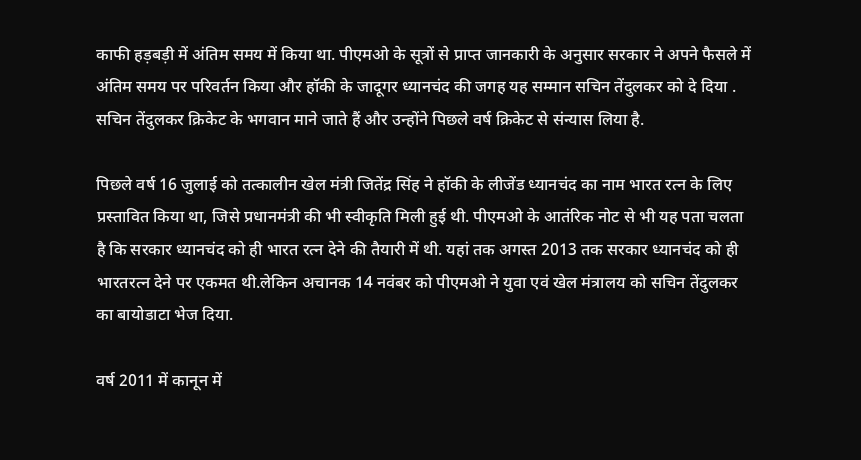काफी हड़बड़ी में अंतिम समय में किया था. पीएमओ के सूत्रों से प्राप्त जानकारी के अनुसार सरकार ने अपने फैसले में अंतिम समय पर परिवर्तन किया और हॉकी के जादूगर ध्यानचंद की जगह यह सम्मान सचिन तेंदुलकर को दे दिया . सचिन तेंदुलकर क्रिकेट के भगवान माने जाते हैं और उन्होंने पिछले वर्ष क्रिकेट से संन्यास लिया है.

पिछले वर्ष 16 जुलाई को तत्कालीन खेल मंत्री जितेंद्र सिंह ने हॉकी के लीजेंड ध्यानचंद का नाम भारत रत्न के लिए प्रस्तावित किया था, जिसे प्रधानमंत्री की भी स्वीकृति मिली हुई थी. पीएमओ के आतंरिक नोट से भी यह पता चलता है कि सरकार ध्यानचंद को ही भारत रत्न देने की तैयारी में थी. यहां तक अगस्त 2013 तक सरकार ध्यानचंद को ही भारतरत्न देने पर एकमत थी.लेकिन अचानक 14 नवंबर को पीएमओ ने युवा एवं खेल मंत्रालय को सचिन तेंदुलकर का बायोडाटा भेज दिया.

वर्ष 2011 में कानून में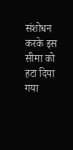संशोधन करके इस सीमा को हटा दिया गया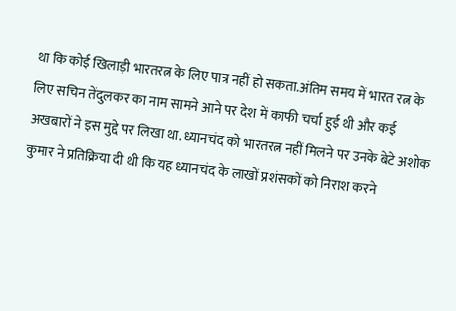था कि कोई खिलाड़ी भारतरत्न के लिए पात्र नहीं हो सकता.अंतिम समय में भारत रत्न के लिए सचिन तेंदुलकर का नाम सामने आने पर देश में काफी चर्चा हुई थी और कई अखबारों ने इस मुद्दे पर लिखा था. ध्यानचंद को भारतरत्न नहीं मिलने पर उनके बेटे अशोक कुमार ने प्रतिक्रिया दी थी कि यह ध्यानचंद के लाखों प्रशंसकों को निराश करने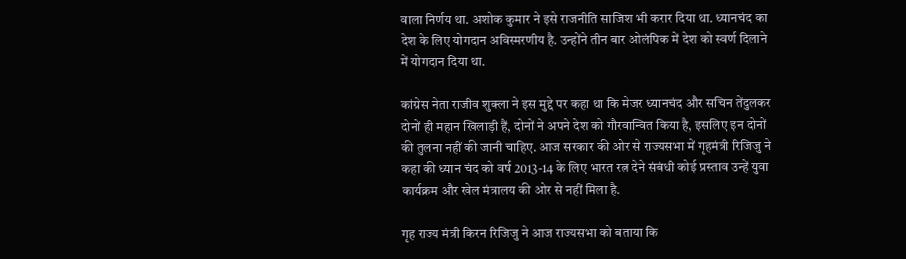वाला निर्णय था. अशोक कुमार ने इसे राजनीति साजिश भी करार दिया था. ध्यानचंद का देश के लिए योगदान अविस्मरणीय है. उन्होंने तीन बार ओलंपिक में देश को स्वर्ण दिलाने में योगदान दिया था.

कांग्रेस नेता राजीव शुक्ला ने इस मुद्दे पर कहा था कि मेजर ध्यानचंद और सचिन तेंदुलकर दोनों ही महान खिलाड़ी हैं, दोनों ने अपने देश को गौरवान्वित किया है, इसलिए इन दोनों की तुलना नहीं की जानी चाहिए. आज सरकार की ओर से राज्यसभा में गृहमंत्री रिजिजु ने कहा की ध्यान चंद को वर्ष 2013-14 के लिए भारत रत्न देने संबंधी कोई प्रस्ताव उन्हें युवा कार्यक्रम और खेल मंत्रालय की ओर से नहीं मिला है.

गृह राज्य मंत्री किरन रिजिजु ने आज राज्यसभा को बताया कि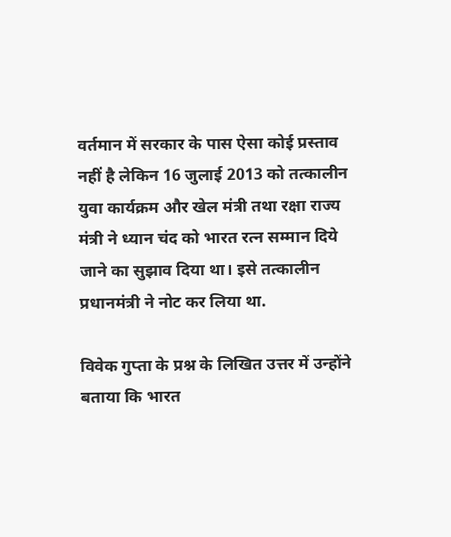वर्तमान में सरकार के पास ऐसा कोई प्रस्ताव नहीं है लेकिन 16 जुलाई 2013 को तत्कालीन युवा कार्यक्रम और खेल मंत्री तथा रक्षा राज्य मंत्री ने ध्यान चंद को भारत रत्न सम्मान दिये जाने का सुझाव दिया था। इसे तत्कालीन प्रधानमंत्री ने नोट कर लिया था.

विवेक गुप्ता के प्रश्न के लिखित उत्तर में उन्होंने बताया कि भारत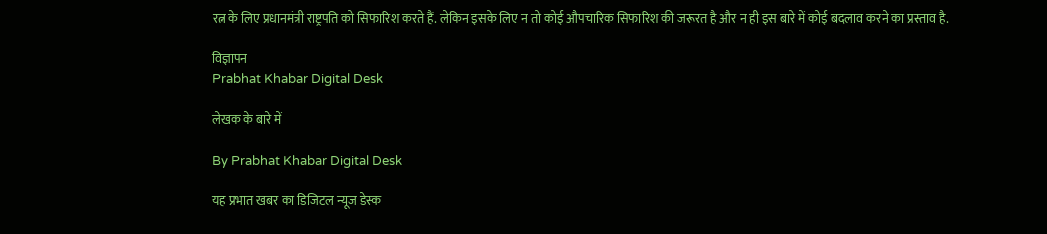रत्न के लिए प्रधानमंत्री राष्ट्रपति को सिफारिश करते हैं. लेकिन इसके लिए न तो कोई औपचारिक सिफारिश की जरूरत है और न ही इस बारे में कोई बदलाव करने का प्रस्ताव है.

विज्ञापन
Prabhat Khabar Digital Desk

लेखक के बारे में

By Prabhat Khabar Digital Desk

यह प्रभात खबर का डिजिटल न्यूज डेस्क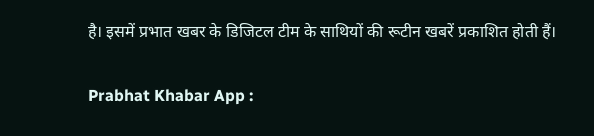है। इसमें प्रभात खबर के डिजिटल टीम के साथियों की रूटीन खबरें प्रकाशित होती हैं।

Prabhat Khabar App :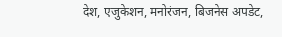देश, एजुकेशन, मनोरंजन, बिजनेस अपडेट,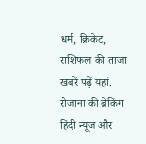धर्म, क्रिकेट, राशिफल की ताजा खबरें पढ़ें यहां. रोजाना की ब्रेकिंग हिंदी न्यूज और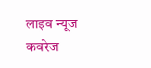लाइव न्यूज कवरेज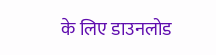के लिए डाउनलोड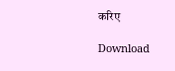करिए

Download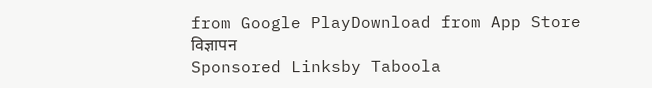from Google PlayDownload from App Store
विज्ञापन
Sponsored Linksby Taboola